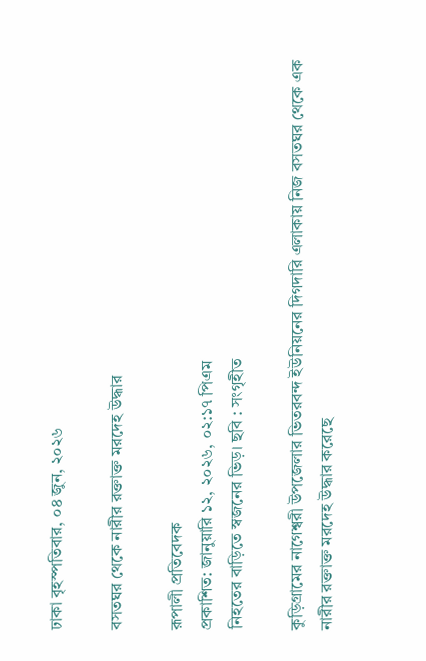ঢাকা বৃহস্পতিবার, ০৪ জুন, ২০২৬

বসতঘর থেকে নারীর রক্তাক্ত মরদেহ উদ্ধার

রূপালী প্রতিবেদক
প্রকাশিত: জানুয়ারি ১২, ২০২৬, ০২:১৭ পিএম
নিহতের বাড়িতে স্বজনের ভিড়। ছবি : সংগৃহীত

কুড়িগ্রামের নাগেশ্বরী উপজেলার ভিতরবন্দ ইউনিয়নের দিগদারি এলাকায় নিজ বসতঘর থেকে এক নারীর রক্তাক্ত মরদেহ উদ্ধার করেছে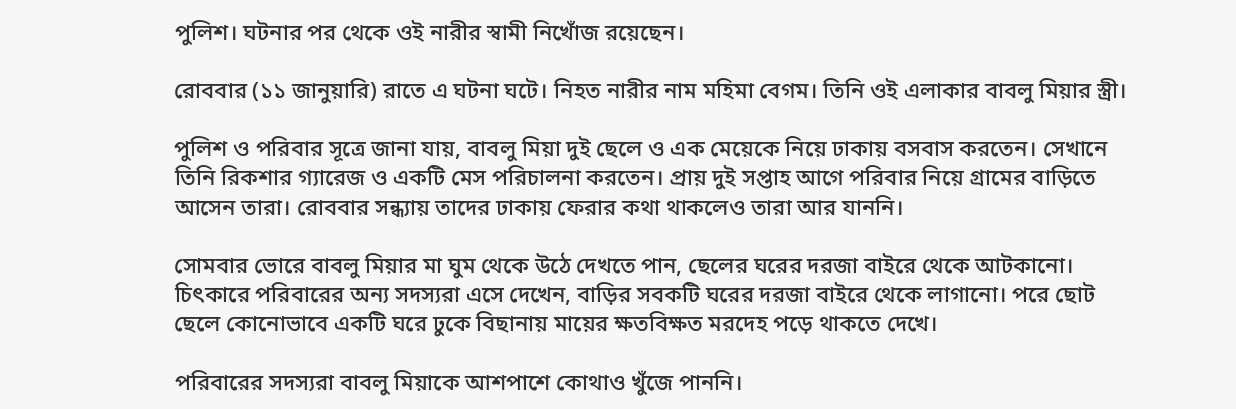পুলিশ। ঘটনার পর থেকে ওই নারীর স্বামী নিখোঁজ রয়েছেন।

রোববার (১১ জানুয়ারি) রাতে এ ঘটনা ঘটে। নিহত নারীর নাম মহিমা বেগম। তিনি ওই এলাকার বাবলু মিয়ার স্ত্রী।

পুলিশ ও পরিবার সূত্রে জানা যায়, বাবলু মিয়া দুই ছেলে ও এক মেয়েকে নিয়ে ঢাকায় বসবাস করতেন। সেখানে তিনি রিকশার গ্যারেজ ও একটি মেস পরিচালনা করতেন। প্রায় দুই সপ্তাহ আগে পরিবার নিয়ে গ্রামের বাড়িতে আসেন তারা। রোববার সন্ধ্যায় তাদের ঢাকায় ফেরার কথা থাকলেও তারা আর যাননি।

সোমবার ভোরে বাবলু মিয়ার মা ঘুম থেকে উঠে দেখতে পান, ছেলের ঘরের দরজা বাইরে থেকে আটকানো। চিৎকারে পরিবারের অন্য সদস্যরা এসে দেখেন, বাড়ির সবকটি ঘরের দরজা বাইরে থেকে লাগানো। পরে ছোট ছেলে কোনোভাবে একটি ঘরে ঢুকে বিছানায় মায়ের ক্ষতবিক্ষত মরদেহ পড়ে থাকতে দেখে।

পরিবারের সদস্যরা বাবলু মিয়াকে আশপাশে কোথাও খুঁজে পাননি।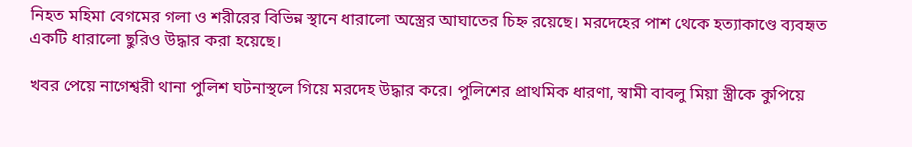নিহত মহিমা বেগমের গলা ও শরীরের বিভিন্ন স্থানে ধারালো অস্ত্রের আঘাতের চিহ্ন রয়েছে। মরদেহের পাশ থেকে হত্যাকাণ্ডে ব্যবহৃত একটি ধারালো ছুরিও উদ্ধার করা হয়েছে।

খবর পেয়ে নাগেশ্বরী থানা পুলিশ ঘটনাস্থলে গিয়ে মরদেহ উদ্ধার করে। পুলিশের প্রাথমিক ধারণা, স্বামী বাবলু মিয়া স্ত্রীকে কুপিয়ে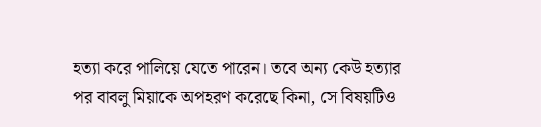হত্যা করে পালিয়ে যেতে পারেন। তবে অন্য কেউ হত্যার পর বাবলু মিয়াকে অপহরণ করেছে কিনা, সে বিষয়টিও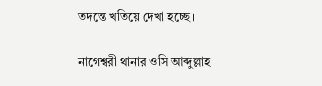তদন্তে খতিয়ে দেখা হচ্ছে।

নাগেশ্বরী থানার ওসি আব্দুল্লাহ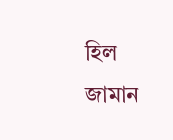হিল জামান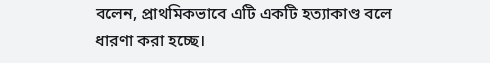বলেন, প্রাথমিকভাবে এটি একটি হত্যাকাণ্ড বলে ধারণা করা হচ্ছে।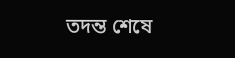তদন্ত শেষে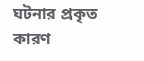ঘটনার প্রকৃত কারণ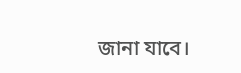জানা যাবে।